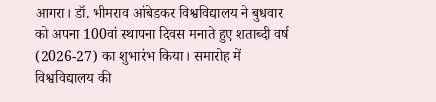आगरा। डॉ. भीमराव आंबेडकर विश्वविद्यालय ने बुधवार को अपना 100वां स्थापना दिवस मनाते हुए शताब्दी वर्ष (2026-27) का शुभारंभ किया। समारोह में विश्वविद्यालय की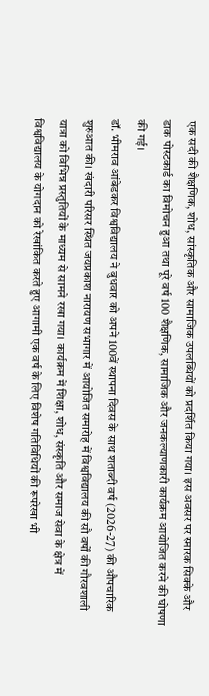एक सदी की शैक्षणिक, शोध, सांस्कृतिक और सामाजिक उपलब्धियों को प्रदर्शित किया गया। इस अवसर पर स्मारक सिक्के और डाक पोस्टकार्ड का विमोचन हुआ तथा पूरे वर्ष 100 शैक्षणिक, सामाजिक और जनकल्याणकारी कार्यक्रम आयोजित करने की घोषणा की गई।
डॉ. भीमराव आंबेडकर विश्वविद्यालय ने बुधवार को अपने 100वें स्थापना दिवस के साथ शताब्दी वर्ष (2026-27) की औपचारिक शुरुआत की। खंदारी परिसर स्थित जयप्रकाश नारायण सभागार में आयोजित समारोह में विश्वविद्यालय की सौ वर्षों की गौरवशाली यात्रा को विभिन्न प्रस्तुतियों के माध्यम से सामने रखा गया। कार्यक्रम में शिक्षा, शोध, संस्कृति और समाज सेवा के क्षेत्र में विश्वविद्यालय के योगदान को रेखांकित करते हुए आगामी एक वर्ष के लिए विशेष गतिविधियों की रूपरेखा भी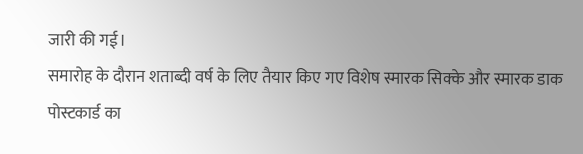जारी की गई।
समारोह के दौरान शताब्दी वर्ष के लिए तैयार किए गए विशेष स्मारक सिक्के और स्मारक डाक पोस्टकार्ड का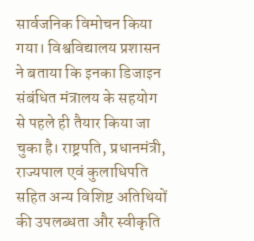सार्वजनिक विमोचन किया गया। विश्वविद्यालय प्रशासन ने बताया कि इनका डिजाइन संबंधित मंत्रालय के सहयोग से पहले ही तैयार किया जा चुका है। राष्ट्रपति, प्रधानमंत्री, राज्यपाल एवं कुलाधिपति सहित अन्य विशिष्ट अतिथियों की उपलब्धता और स्वीकृति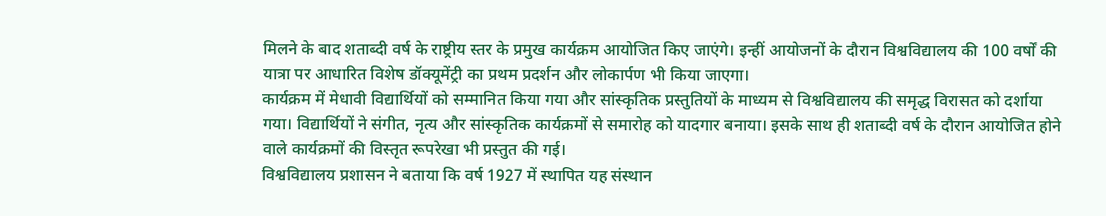मिलने के बाद शताब्दी वर्ष के राष्ट्रीय स्तर के प्रमुख कार्यक्रम आयोजित किए जाएंगे। इन्हीं आयोजनों के दौरान विश्वविद्यालय की 100 वर्षों की यात्रा पर आधारित विशेष डॉक्यूमेंट्री का प्रथम प्रदर्शन और लोकार्पण भी किया जाएगा।
कार्यक्रम में मेधावी विद्यार्थियों को सम्मानित किया गया और सांस्कृतिक प्रस्तुतियों के माध्यम से विश्वविद्यालय की समृद्ध विरासत को दर्शाया गया। विद्यार्थियों ने संगीत, नृत्य और सांस्कृतिक कार्यक्रमों से समारोह को यादगार बनाया। इसके साथ ही शताब्दी वर्ष के दौरान आयोजित होने वाले कार्यक्रमों की विस्तृत रूपरेखा भी प्रस्तुत की गई।
विश्वविद्यालय प्रशासन ने बताया कि वर्ष 1927 में स्थापित यह संस्थान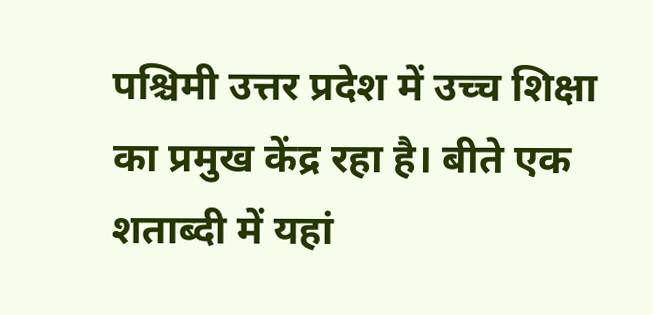पश्चिमी उत्तर प्रदेश में उच्च शिक्षा का प्रमुख केंद्र रहा है। बीते एक शताब्दी में यहां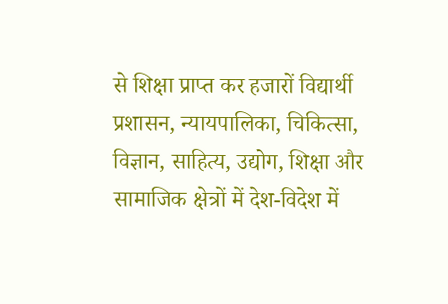से शिक्षा प्राप्त कर हजारों विद्यार्थी प्रशासन, न्यायपालिका, चिकित्सा, विज्ञान, साहित्य, उद्योग, शिक्षा और सामाजिक क्षेत्रों में देश-विदेश में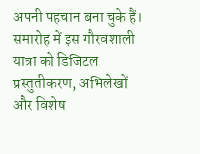अपनी पहचान बना चुके हैं। समारोह में इस गौरवशाली यात्रा को डिजिटल प्रस्तुतीकरण, अभिलेखों और विशेष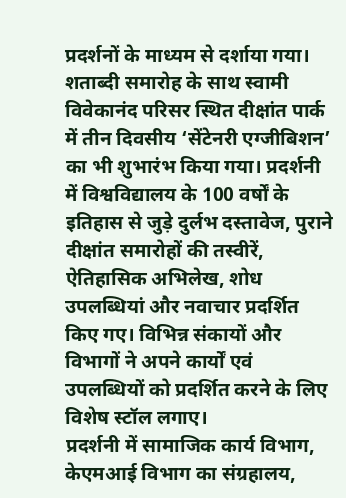प्रदर्शनों के माध्यम से दर्शाया गया।
शताब्दी समारोह के साथ स्वामी विवेकानंद परिसर स्थित दीक्षांत पार्क में तीन दिवसीय ‘सेंटेनरी एग्जीबिशन’ का भी शुभारंभ किया गया। प्रदर्शनी में विश्वविद्यालय के 100 वर्षों के इतिहास से जुड़े दुर्लभ दस्तावेज, पुराने दीक्षांत समारोहों की तस्वीरें, ऐतिहासिक अभिलेख, शोध उपलब्धियां और नवाचार प्रदर्शित किए गए। विभिन्न संकायों और विभागों ने अपने कार्यों एवं उपलब्धियों को प्रदर्शित करने के लिए विशेष स्टॉल लगाए।
प्रदर्शनी में सामाजिक कार्य विभाग, केएमआई विभाग का संग्रहालय,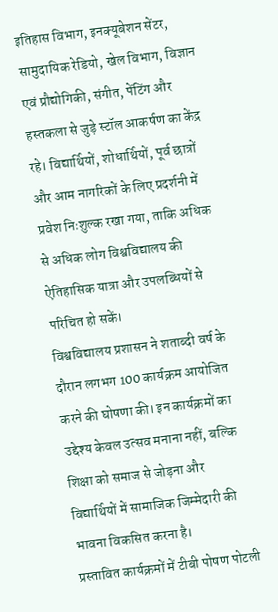इतिहास विभाग, इनक्यूबेशन सेंटर, सामुदायिक रेडियो, खेल विभाग, विज्ञान एवं प्रौद्योगिकी, संगीत, पेंटिंग और हस्तकला से जुड़े स्टॉल आकर्षण का केंद्र रहे। विद्यार्थियों, शोधार्थियों, पूर्व छात्रों और आम नागरिकों के लिए प्रदर्शनी में प्रवेश निःशुल्क रखा गया, ताकि अधिक से अधिक लोग विश्वविद्यालय की ऐतिहासिक यात्रा और उपलब्धियों से परिचित हो सकें।
विश्वविद्यालय प्रशासन ने शताब्दी वर्ष के दौरान लगभग 100 कार्यक्रम आयोजित करने की घोषणा की। इन कार्यक्रमों का उद्देश्य केवल उत्सव मनाना नहीं, बल्कि शिक्षा को समाज से जोड़ना और विद्यार्थियों में सामाजिक जिम्मेदारी की भावना विकसित करना है।
प्रस्तावित कार्यक्रमों में टीबी पोषण पोटली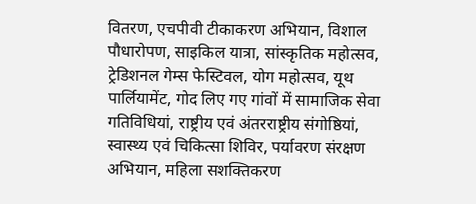वितरण, एचपीवी टीकाकरण अभियान, विशाल पौधारोपण, साइकिल यात्रा, सांस्कृतिक महोत्सव, ट्रेडिशनल गेम्स फेस्टिवल, योग महोत्सव, यूथ पार्लियामेंट, गोद लिए गए गांवों में सामाजिक सेवा गतिविधियां, राष्ट्रीय एवं अंतरराष्ट्रीय संगोष्ठियां, स्वास्थ्य एवं चिकित्सा शिविर, पर्यावरण संरक्षण अभियान, महिला सशक्तिकरण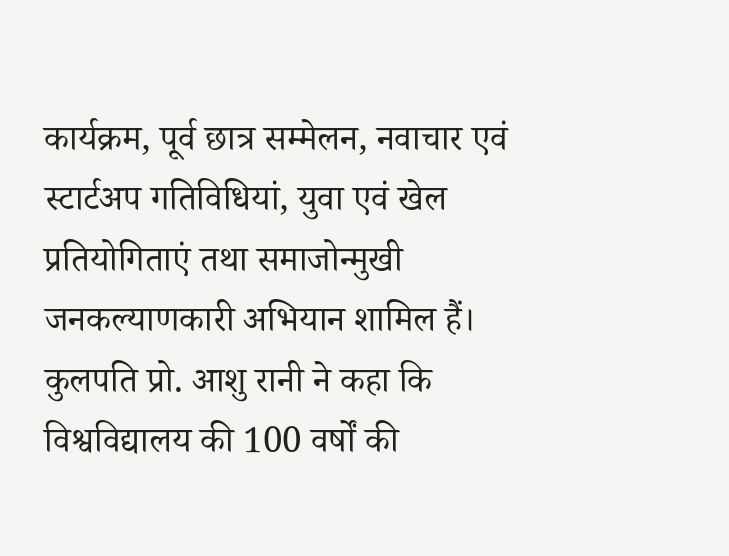कार्यक्रम, पूर्व छात्र सम्मेलन, नवाचार एवं स्टार्टअप गतिविधियां, युवा एवं खेल प्रतियोगिताएं तथा समाजोन्मुखी जनकल्याणकारी अभियान शामिल हैं।
कुलपति प्रो. आशु रानी ने कहा कि विश्वविद्यालय की 100 वर्षों की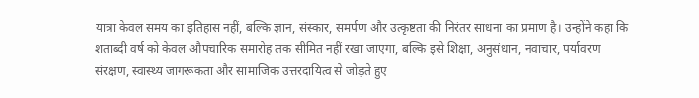यात्रा केवल समय का इतिहास नहीं, बल्कि ज्ञान, संस्कार, समर्पण और उत्कृष्टता की निरंतर साधना का प्रमाण है। उन्होंने कहा कि शताब्दी वर्ष को केवल औपचारिक समारोह तक सीमित नहीं रखा जाएगा, बल्कि इसे शिक्षा, अनुसंधान, नवाचार, पर्यावरण संरक्षण, स्वास्थ्य जागरूकता और सामाजिक उत्तरदायित्व से जोड़ते हुए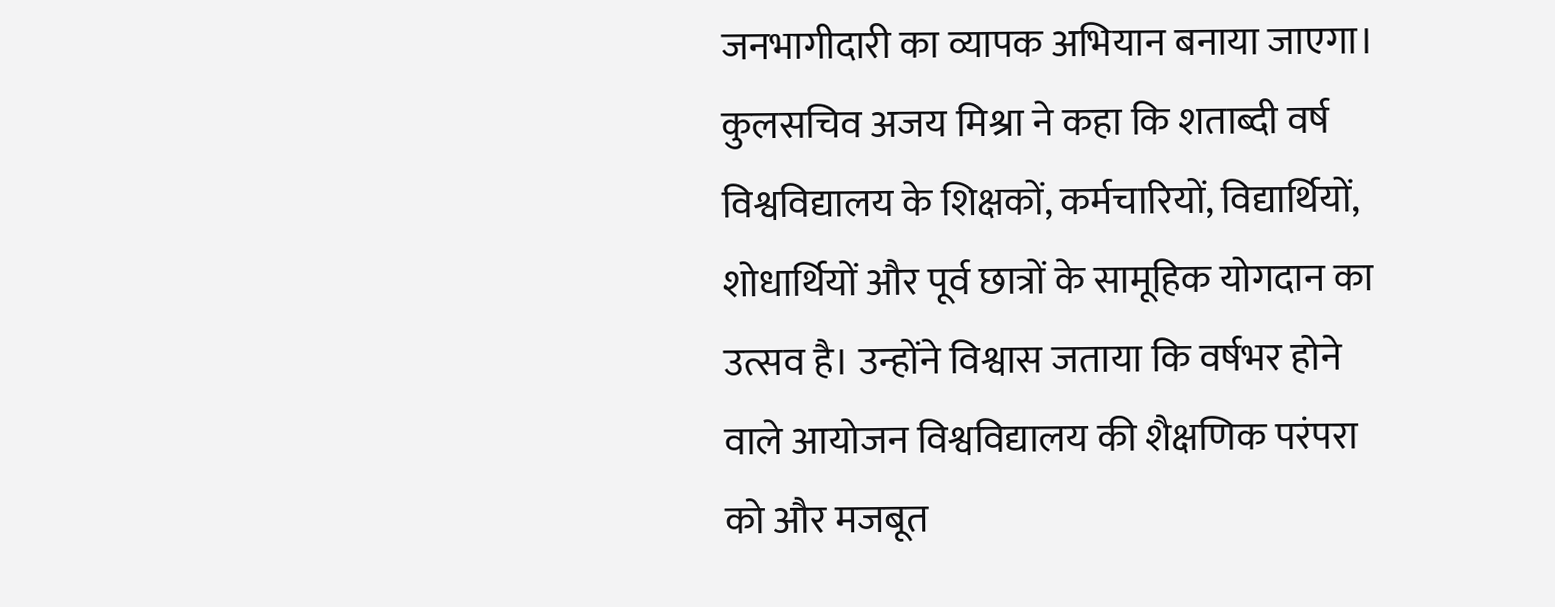जनभागीदारी का व्यापक अभियान बनाया जाएगा।
कुलसचिव अजय मिश्रा ने कहा कि शताब्दी वर्ष विश्वविद्यालय के शिक्षकों, कर्मचारियों, विद्यार्थियों, शोधार्थियों और पूर्व छात्रों के सामूहिक योगदान का उत्सव है। उन्होंने विश्वास जताया कि वर्षभर होने वाले आयोजन विश्वविद्यालय की शैक्षणिक परंपरा को और मजबूत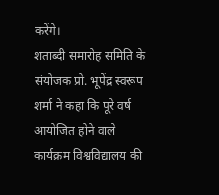करेंगे।
शताब्दी समारोह समिति के संयोजक प्रो. भूपेंद्र स्वरूप शर्मा ने कहा कि पूरे वर्ष आयोजित होने वाले कार्यक्रम विश्वविद्यालय की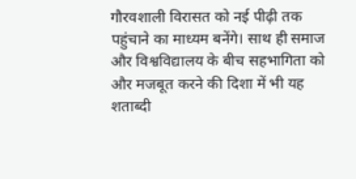गौरवशाली विरासत को नई पीढ़ी तक पहुंचाने का माध्यम बनेंगे। साथ ही समाज और विश्वविद्यालय के बीच सहभागिता को और मजबूत करने की दिशा में भी यह शताब्दी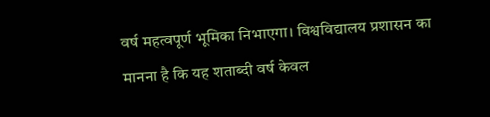वर्ष महत्वपूर्ण भूमिका निभाएगा। विश्वविद्यालय प्रशासन का मानना है कि यह शताब्दी वर्ष केवल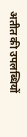अतीत की उपलब्धियों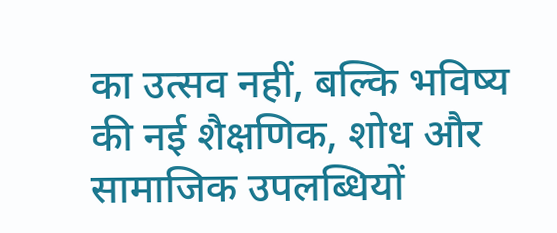का उत्सव नहीं, बल्कि भविष्य की नई शैक्षणिक, शोध और सामाजिक उपलब्धियों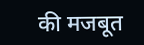की मजबूत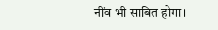नींव भी साबित होगा।